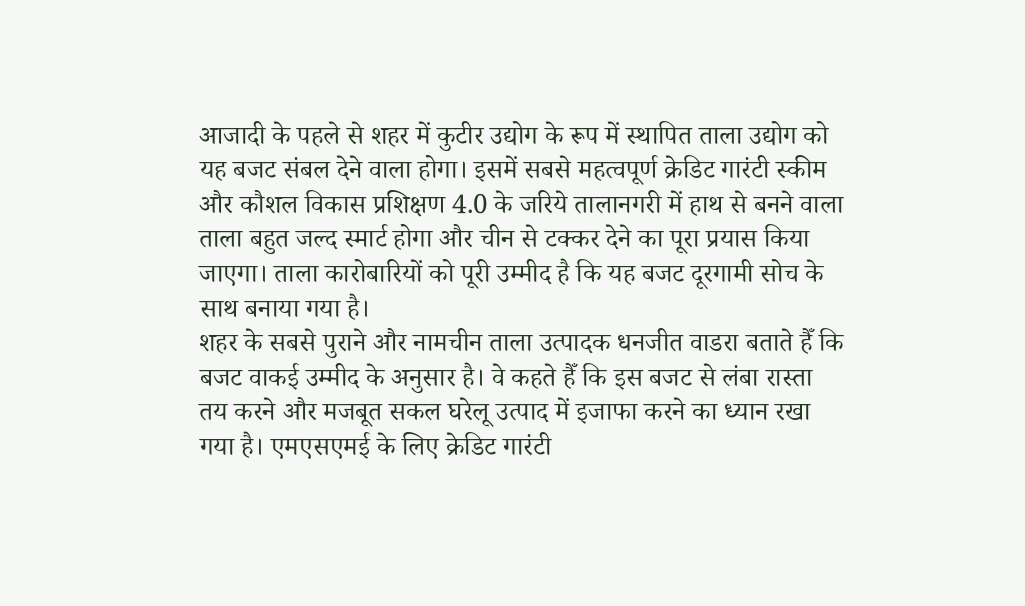आजादी के पहले से शहर में कुटीर उद्योग के रूप में स्थापित ताला उद्योग को यह बजट संबल देने वाला होगा। इसमें सबसे महत्वपूर्ण क्रेडिट गारंटी स्कीम और कौशल विकास प्रशिक्षण 4.0 के जरिये तालानगरी में हाथ से बनने वाला ताला बहुत जल्द स्मार्ट होगा और चीन से टक्कर देने का पूरा प्रयास किया जाएगा। ताला कारोबारियों को पूरी उम्मीद है कि यह बजट दूरगामी सोच के साथ बनाया गया है।
शहर के सबसे पुराने और नामचीन ताला उत्पादक धनजीत वाडरा बताते हैँ कि बजट वाकई उम्मीद के अनुसार है। वे कहते हैँ कि इस बजट से लंबा रास्ता तय करने और मजबूत सकल घरेलू उत्पाद में इजाफा करने का ध्यान रखा गया है। एमएसएमई के लिए क्रेडिट गारंटी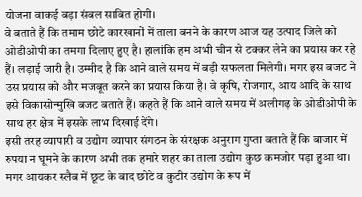योजना वाकई बड़ा संबल साबित होगी।
वे बताते हैं कि तमाम छोटे कारखानों में ताला बनने के कारण आज यह उत्पाद जिले को ओडीओपी का तमगा दिलाए हुए है। हालांकि हम अभी चीन से टक्कर लेने का प्रयास कर रहे हैं। लड़ाई जारी है। उम्मीद है कि आने वाले समय में बड़ी सफलता मिलेगी। मगर इस बजट ने उस प्रयास को और मजबूत करने का प्रयास किया है। वे कृषि, रोजगार, आय आदि के साथ इसे विकासोन्मुखि बजट बताते हैं। कहते हैं कि आने वाले समय में अलीगढ़ के ओडीओपी के साथ हर क्षेत्र में इसके लाभ दिखाई देंगे।
इसी तरह व्यापारी व उद्योग व्यापार संगठन के संरक्षक अनुराग गुप्ता बताते हैं कि बाजार में रुपया न घूमने के कारण अभी तक हमारे शहर का ताला उद्योग कुछ कमजोर पड़ा हुआ था। मगर आयकर स्लैब में छूट के बाद छोटे व कुटीर उद्योग के रूप में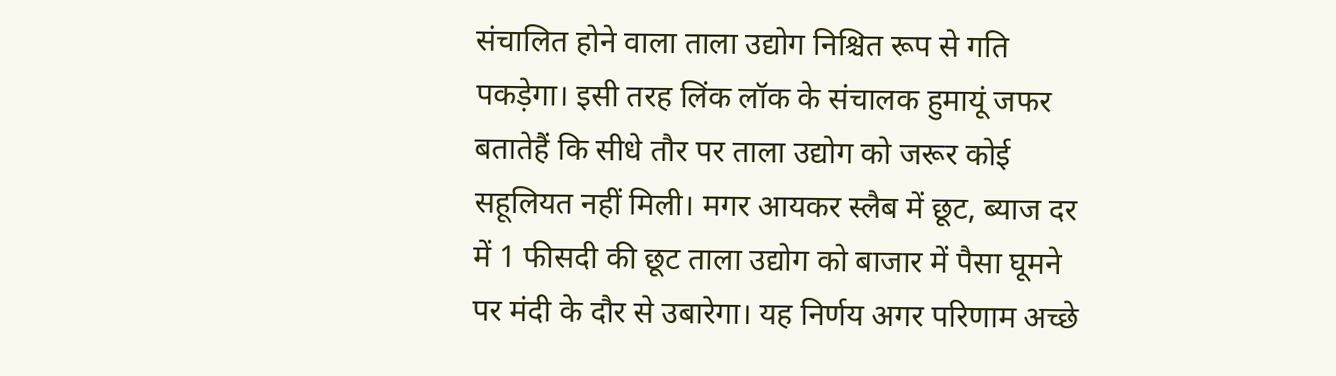संचालित होने वाला ताला उद्योग निश्चित रूप से गति पकड़ेगा। इसी तरह लिंक लॉक के संचालक हुमायूं जफर बतातेहैं कि सीधे तौर पर ताला उद्योग को जरूर कोई सहूलियत नहीं मिली। मगर आयकर स्लैब में छूट, ब्याज दर में 1 फीसदी की छूट ताला उद्योग को बाजार में पैसा घूमने पर मंदी के दौर से उबारेगा। यह निर्णय अगर परिणाम अच्छे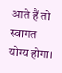आते हैं तो स्वागत योग्य होगा।